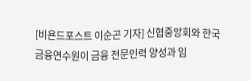[비욘드포스트 이순곤 기자] 신협중앙회와 한국금융연수원이 금융 전문인력 양성과 임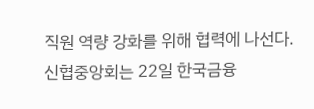직원 역량 강화를 위해 협력에 나선다.
신협중앙회는 22일 한국금융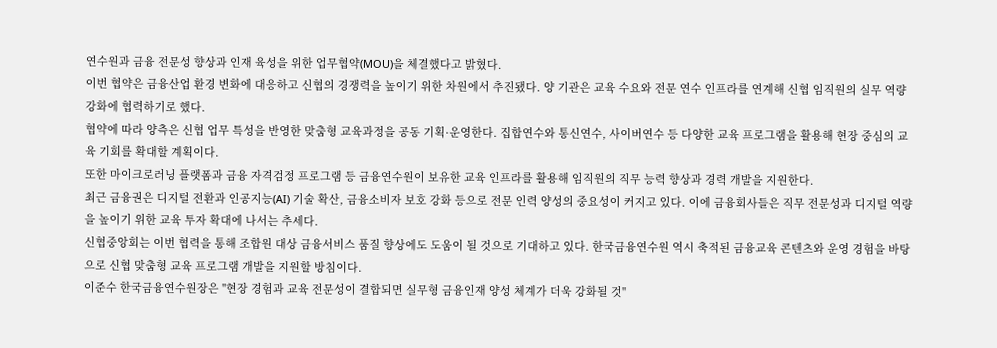연수원과 금융 전문성 향상과 인재 육성을 위한 업무협약(MOU)을 체결했다고 밝혔다.
이번 협약은 금융산업 환경 변화에 대응하고 신협의 경쟁력을 높이기 위한 차원에서 추진됐다. 양 기관은 교육 수요와 전문 연수 인프라를 연계해 신협 임직원의 실무 역량 강화에 협력하기로 했다.
협약에 따라 양측은 신협 업무 특성을 반영한 맞춤형 교육과정을 공동 기획·운영한다. 집합연수와 통신연수, 사이버연수 등 다양한 교육 프로그램을 활용해 현장 중심의 교육 기회를 확대할 계획이다.
또한 마이크로러닝 플랫폼과 금융 자격검정 프로그램 등 금융연수원이 보유한 교육 인프라를 활용해 임직원의 직무 능력 향상과 경력 개발을 지원한다.
최근 금융권은 디지털 전환과 인공지능(AI) 기술 확산, 금융소비자 보호 강화 등으로 전문 인력 양성의 중요성이 커지고 있다. 이에 금융회사들은 직무 전문성과 디지털 역량을 높이기 위한 교육 투자 확대에 나서는 추세다.
신협중앙회는 이번 협력을 통해 조합원 대상 금융서비스 품질 향상에도 도움이 될 것으로 기대하고 있다. 한국금융연수원 역시 축적된 금융교육 콘텐츠와 운영 경험을 바탕으로 신협 맞춤형 교육 프로그램 개발을 지원할 방침이다.
이준수 한국금융연수원장은 "현장 경험과 교육 전문성이 결합되면 실무형 금융인재 양성 체계가 더욱 강화될 것"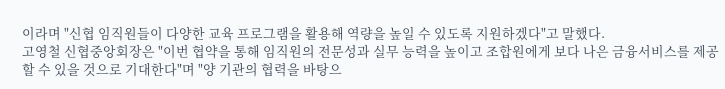이라며 "신협 임직원들이 다양한 교육 프로그램을 활용해 역량을 높일 수 있도록 지원하겠다"고 말했다.
고영철 신협중앙회장은 "이번 협약을 통해 임직원의 전문성과 실무 능력을 높이고 조합원에게 보다 나은 금융서비스를 제공할 수 있을 것으로 기대한다"며 "양 기관의 협력을 바탕으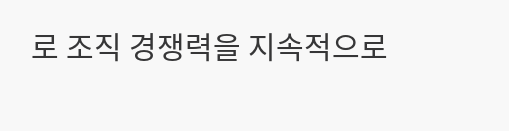로 조직 경쟁력을 지속적으로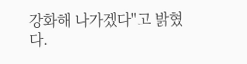강화해 나가겠다"고 밝혔다.